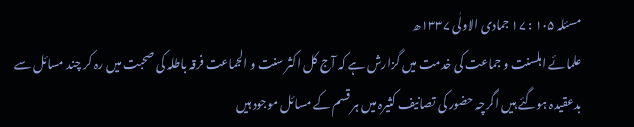مسئلہ ۱۰۵ : ۱۷ جمادی الاولٰی ۱۳۳۷ھ
علمائے اہلسنت و جماعت کی خدمت میں گزارش ہے کہ آج کل اکثر سنت و الجماعت فرقہ باطلہ کی صحبت میں رہ کر چند مسائل سے بدعقیدہ ہوگئے ہیں اگرچہ حضور کی تصانیف کثیرہ میں ہر قسم کے مسائل موجود ہیں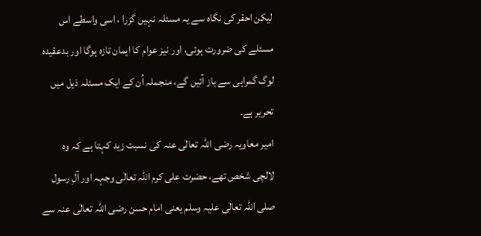لیکن احقر کی نگاہ سے یہ مسئلہ نہیں گزرا ، اسی واسطے اس مسئلے کی ضرورت ہوئی، اور نیز عوام کا ایمان تازہ ہوگا اور بدعقیدہ لوگ گمراہی سے باز آئیں گے، منجملہ اُن کے ایک مسئلہ ذیل میں تحریر ہے۔
امیر معاویہ رضی اللہ تعالٰی عنہ کی نسبت زید کہتا ہے کہ وہ لالچی شخص تھے، حضرت علی کرم اللہ تعالٰی وجہہ اور آلِ رسول صلی اللہ تعالٰی علیہ وسلم یعنی امام حسن رضی اللہ تعالٰی عنہ سے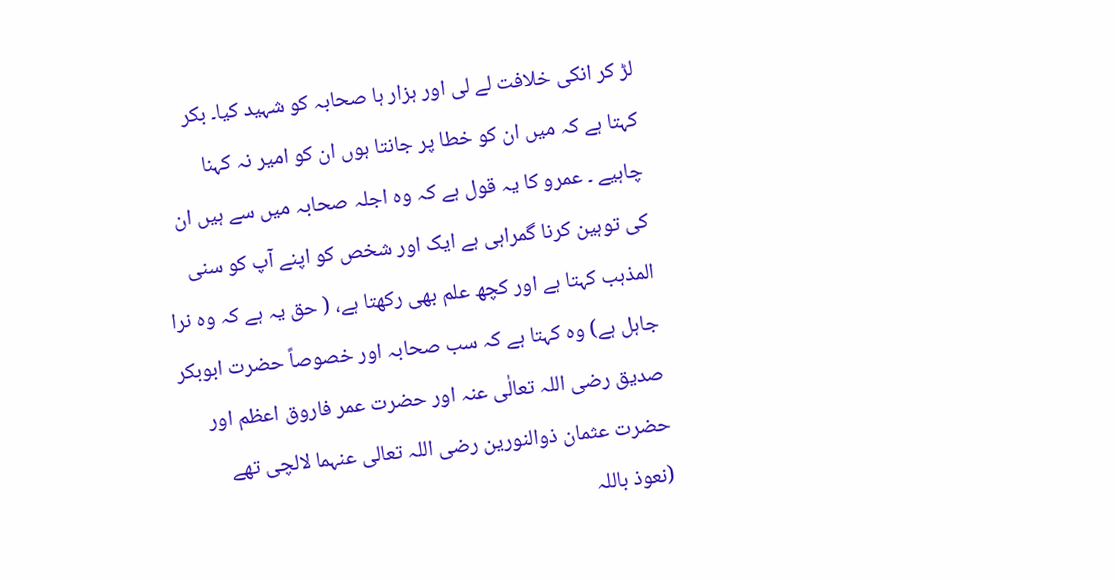لڑ کر انکی خلافت لے لی اور ہزار ہا صحابہ کو شہید کیا۔ بکر کہتا ہے کہ میں ان کو خطا پر جانتا ہوں ان کو امیر نہ کہنا چاہیے ۔ عمرو کا یہ قول ہے کہ وہ اجلہ صحابہ میں سے ہیں ان کی توہین کرنا گمراہی ہے ایک اور شخص کو اپنے آپ کو سنی المذہب کہتا ہے اور کچھ علم بھی رکھتا ہے، ( حق یہ ہے کہ وہ نرا جاہل ہے) وہ کہتا ہے کہ سب صحابہ اور خصوصاً حضرت ابوبکر صدیق رضی اللہ تعالٰی عنہ اور حضرت عمر فاروق اعظم اور حضرت عثمان ذوالنورین رضی اللہ تعالی عنہما لالچی تھے (نعوذ باللہ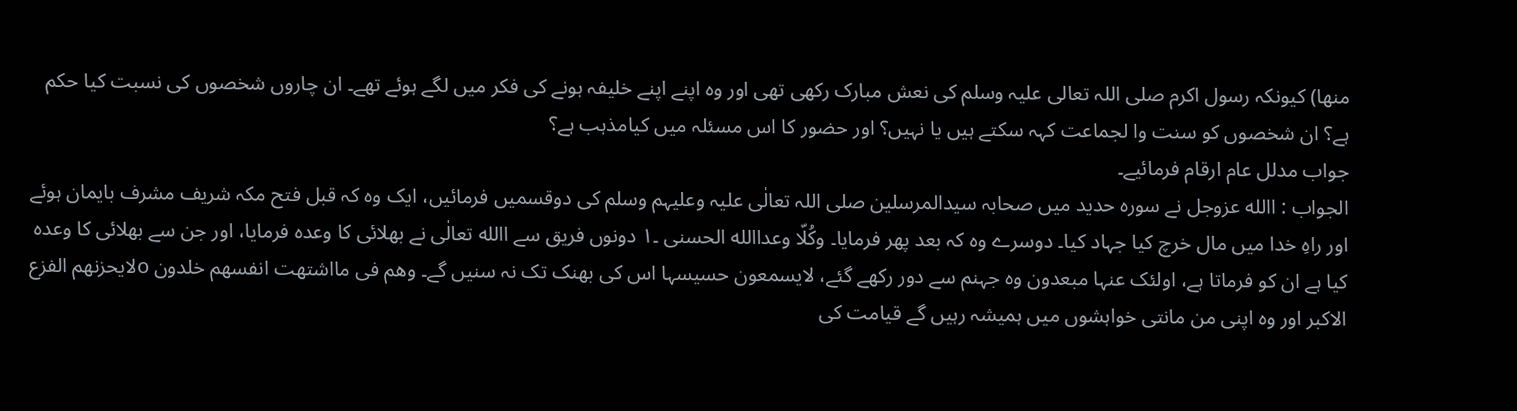منھا) کیونکہ رسول اکرم صلی اللہ تعالی علیہ وسلم کی نعش مبارک رکھی تھی اور وہ اپنے اپنے خلیفہ ہونے کی فکر میں لگے ہوئے تھے۔ ان چاروں شخصوں کی نسبت کیا حکم ہے؟ ان شخصوں کو سنت وا لجماعت کہہ سکتے ہیں یا نہیں؟ اور حضور کا اس مسئلہ میں کیامذہب ہے؟
جواب مدلل عام ارقام فرمائیے۔
الجواب : االله عزوجل نے سورہ حدید میں صحابہ سیدالمرسلین صلی اللہ تعالٰی علیہ وعلیہم وسلم کی دوقسمیں فرمائیں، ایک وہ کہ قبل فتح مکہ شریف مشرف بایمان ہوئے اور راہِ خدا میں مال خرچ کیا جہاد کیا۔ دوسرے وہ کہ بعد پھر فرمایا۔ وکُلّا وعداالله الحسنی ۔۱ دونوں فریق سے االله تعالٰی نے بھلائی کا وعدہ فرمایا، اور جن سے بھلائی کا وعدہ کیا ہے ان کو فرماتا ہے، اولئک عنہا مبعدون وہ جہنم سے دور رکھے گئے، لایسمعون حسیسہا اس کی بھنک تک نہ سنیں گے۔ وھم فی مااشتھت انفسھم خلدون oلایحزنھم الفزع الاکبر اور وہ اپنی من مانتی خواہشوں میں ہمیشہ رہیں گے قیامت کی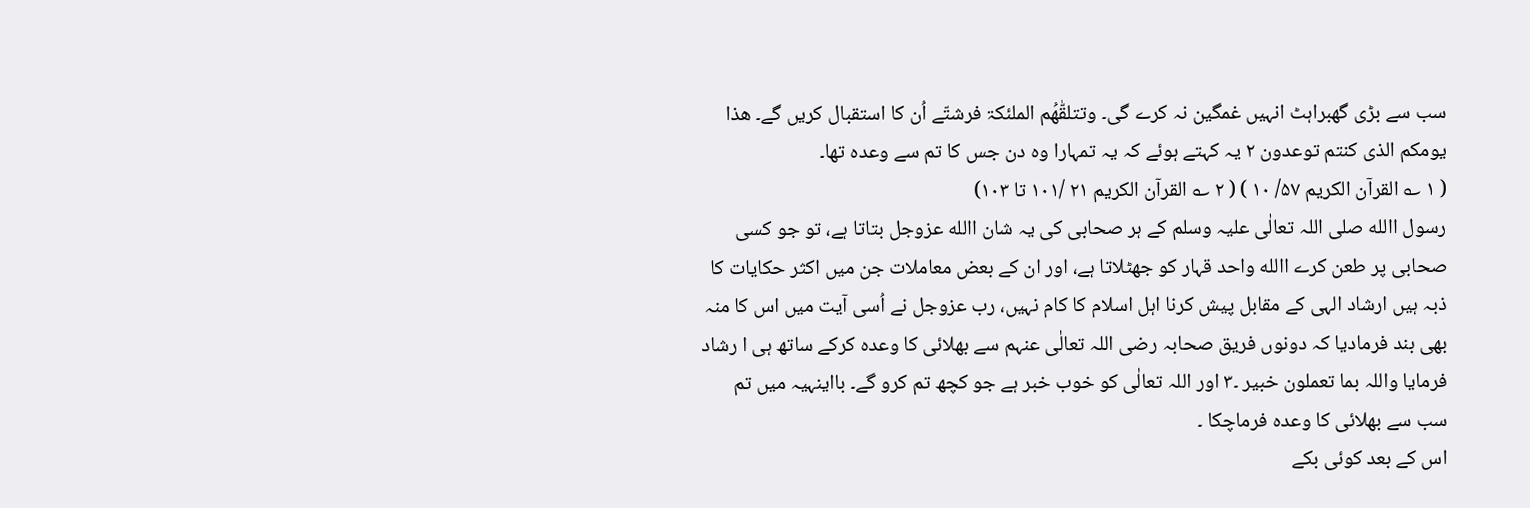سب سے بڑی گھبراہٹ انہیں غمگین نہ کرے گی۔ وتتلقّٰھُم الملئکۃ فرشتّے اُن کا استقبال کریں گے۔ ھذا یومکم الذی کنتم توعدون ۲ یہ کہتے ہوئے کہ یہ تمہارا وہ دن جس کا تم سے وعدہ تھا۔
( ۱ ؎ القرآن الکریم ۵۷/ ۱۰ ) ( ۲ ؎ القرآن الکریم ۲۱ /۱۰۱ تا ۱۰۳)
رسول االله صلی اللہ تعالٰی علیہ وسلم کے ہر صحابی کی یہ شان االله عزوجل بتاتا ہے، تو جو کسی صحابی پر طعن کرے االله واحد قہار کو جھٹلاتا ہے، اور ان کے بعض معاملات جن میں اکثر حکایات کا ذبہ ہیں ارشاد الہی کے مقابل پیش کرنا اہل اسلام کا کام نہیں، رب عزوجل نے اُسی آیت میں اس کا منہ بھی بند فرمادیا کہ دونوں فریق صحابہ رضی اللہ تعالٰی عنہم سے بھلائی کا وعدہ کرکے ساتھ ہی ا رشاد فرمایا واللہ بما تعملون خبیر ۔۳ اور اللہ تعالٰی کو خوب خبر ہے جو کچھ تم کرو گے۔ بااینہیہ میں تم سب سے بھلائی کا وعدہ فرماچکا ۔
اس کے بعد کوئی بکے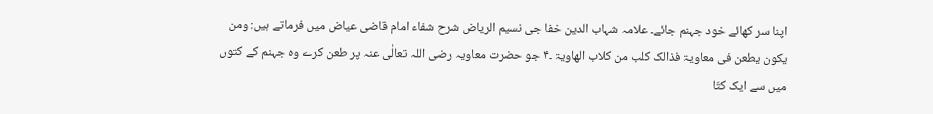اپنا سر کھائے خود جہنم جائے۔ علامہ شہاب الدین خفا جی نسیم الریاض شرح شفاء امام قاضی عیاض میں فرماتے ہیں: ومن یکون یطعن فی معاویۃ فذالک کلب من کلاب الھاویۃ ۔۴ جو حضرت معاویہ رضی اللہ تعالٰی عنہ پر طعن کرے وہ جہنم کے کتوں میں سے ایک کتّا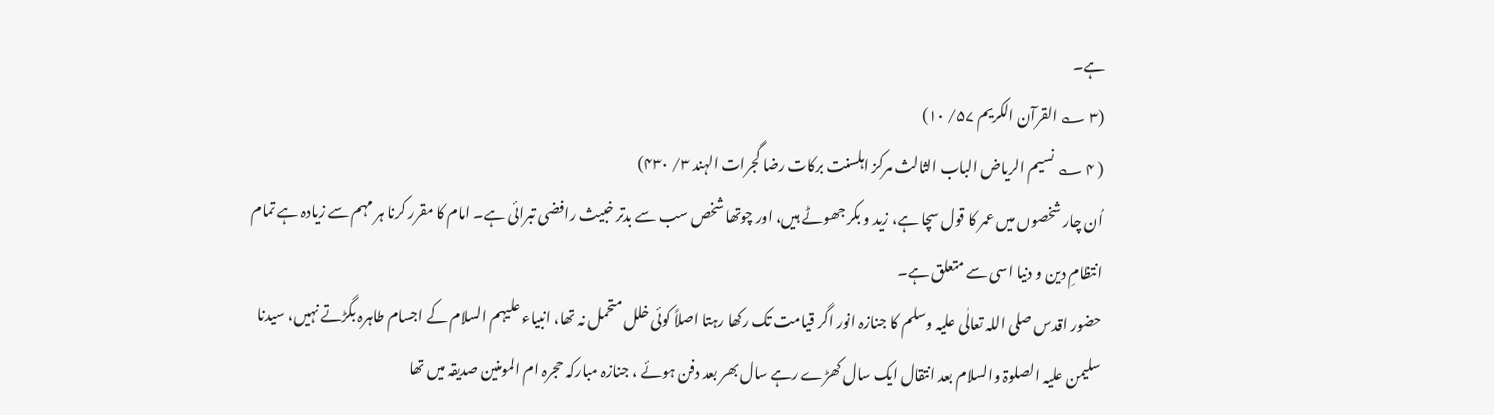ہے۔
(۳ ؎ القرآن الکریم ۵۷/ ۱۰)
( ۴ ؎ نسیم الریاض الباب الثالث مرکز اہلسنت برکات رضا گجرات الہند ۳/ ۴۳۰)
اُن چار شخصوں میں عمر کا قول سچا ہے، زید و بکر جھوٹے ہیں، اور چوتھا شخص سب سے بدتر خبیث رافضی تبرائی ہے۔ امام کا مقرر کرنا ہر مہم سے زیادہ ہے تمام انتظامِ دین و دنیا اسی سے متعلق ہے۔
حضور اقدس صلی اللہ تعالٰی علیہ وسلم کا جنازہ انور اگر قیامت تک رکھا رہتا اصلاً کوئی خلل متحمل نہ تھا، انبیاء علیہم السلام کے اجسام طاہرہ بگڑتے نہیں، سیدنا سلیمن علیہ الصلوۃ والسلام بعد انتقال ایک سال کھڑے رہے سال بھر بعد دفن ہوئے ، جنازہ مبارکہ حجرہ ام المومنین صدیقہ میں تھا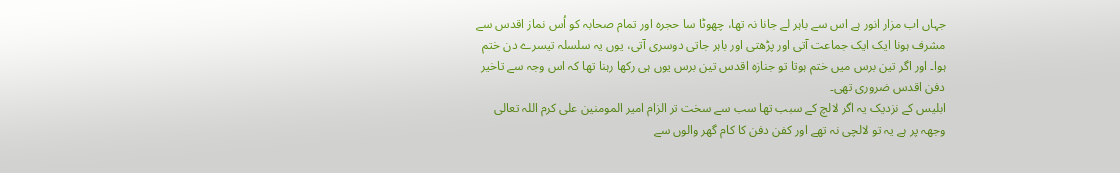جہاں اب مزار انور ہے اس سے باہر لے جانا نہ تھا، چھوٹا سا حجرہ اور تمام صحابہ کو اُس نماز اقدس سے مشرف ہونا ایک ایک جماعت آتی اور پڑھتی اور باہر جاتی دوسری آتی، یوں یہ سلسلہ تیسرے دن ختم ہوا۔ اور اگر تین برس میں ختم ہوتا تو جنازہ اقدس تین برس یوں ہی رکھا رہنا تھا کہ اس وجہ سے تاخیر دفن اقدس ضروری تھی۔
ابلیس کے نزدیک یہ اگر لالچ کے سبب تھا سب سے سخت تر الزام امیر المومنین علی کرم اللہ تعالی وجھہ پر ہے یہ تو لالچی نہ تھے اور کفن دفن کا کام گھر والوں سے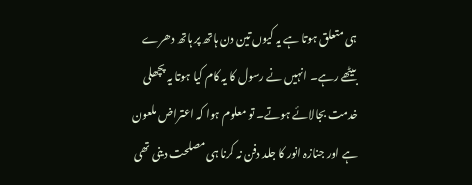ہی متعلق ہوتا ہے یہ کیوں تین دن ہاتھ پر ہاتھ دھرے بیٹھے رہے۔ انہیں نے رسول کا یہ کام کیا ہوتا یہ پچھلی خدمت بجالائے ہوتے۔ تو معلوم ہوا کہ اعتراض ملعون ہے اور جنازہ انور کا جلد دفن نہ کرنا ہی مصلحت دینی تھی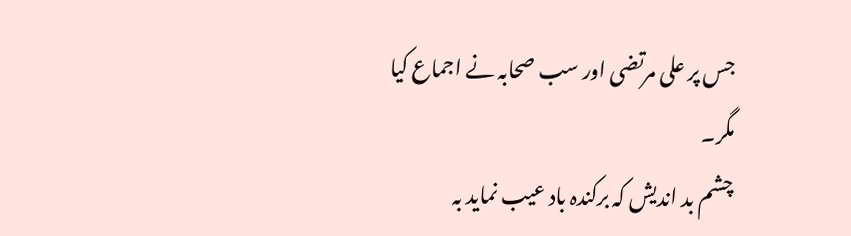جس پر علی مرتضی اور سب صحابہ نے اجماع کیا مگر۔
چشم بد اندیش کہ برکندہ باد عیب نماید بہ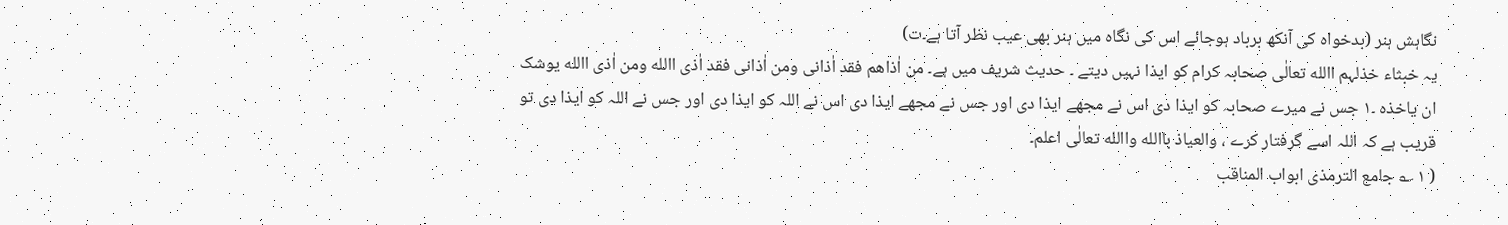نگاہش ہنر (بدخواہ کی آنکھ برباد ہوجائے اس کی نگاہ میں ہنر بھی عیب نظر آتا ہے۔ت)
یہ خبثاء خذلہم االله تعالٰی صحابہ کرام کو ایذا نہیں دیتے ۔ حدیث شریف میں ہے۔ من اٰذاھم فقد اٰذانی ومن اٰذانی فقد اٰذی االله ومن اٰذی االله یوشک ان یاخذہ ۔۱ جس نے میرے صحابہ کو ایذا دی اس نے مجھے ایذا دی اور جس نے مجھے ایذا دی اس نے اللہ کو ایذا دی اور جس نے اللہ کو ایذا دی تو قریب ہے کہ اللہ اسے گرفتار کرے ، والعیاذ باالله واالله تعالٰی اعلم۔
( ۱ ؎ جامع الترمذی ابواب المناقب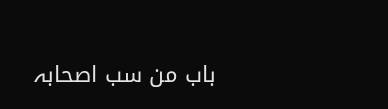باب من سب اصحابہ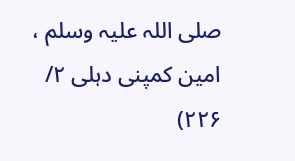صلی اللہ علیہ وسلم ، امین کمپنی دہلی ۲/ ۲۲۶)